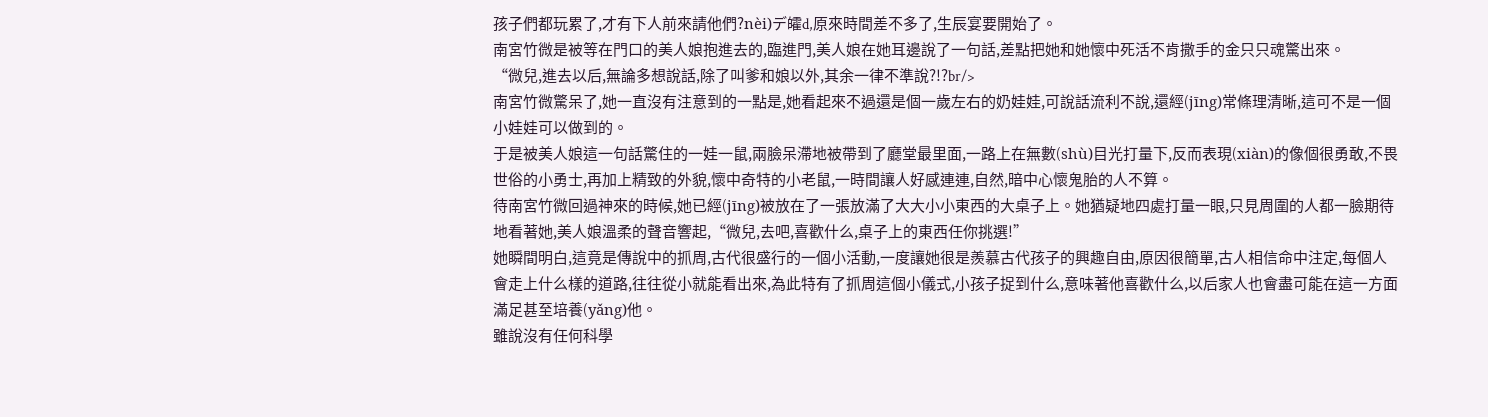孩子們都玩累了,才有下人前來請他們?nèi)デ皬d,原來時間差不多了,生辰宴要開始了。
南宮竹微是被等在門口的美人娘抱進去的,臨進門,美人娘在她耳邊說了一句話,差點把她和她懷中死活不肯撒手的金只只魂驚出來。
“微兒,進去以后,無論多想說話,除了叫爹和娘以外,其余一律不準說?!?br/>
南宮竹微驚呆了,她一直沒有注意到的一點是,她看起來不過還是個一歲左右的奶娃娃,可說話流利不說,還經(jīng)常條理清晰,這可不是一個小娃娃可以做到的。
于是被美人娘這一句話驚住的一娃一鼠,兩臉呆滯地被帶到了廳堂最里面,一路上在無數(shù)目光打量下,反而表現(xiàn)的像個很勇敢,不畏世俗的小勇士,再加上精致的外貌,懷中奇特的小老鼠,一時間讓人好感連連,自然,暗中心懷鬼胎的人不算。
待南宮竹微回過神來的時候,她已經(jīng)被放在了一張放滿了大大小小東西的大桌子上。她猶疑地四處打量一眼,只見周圍的人都一臉期待地看著她,美人娘溫柔的聲音響起,“微兒,去吧,喜歡什么,桌子上的東西任你挑選!”
她瞬間明白,這竟是傳說中的抓周,古代很盛行的一個小活動,一度讓她很是羨慕古代孩子的興趣自由,原因很簡單,古人相信命中注定,每個人會走上什么樣的道路,往往從小就能看出來,為此特有了抓周這個小儀式,小孩子捉到什么,意味著他喜歡什么,以后家人也會盡可能在這一方面滿足甚至培養(yǎng)他。
雖說沒有任何科學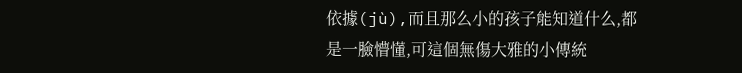依據(jù),而且那么小的孩子能知道什么,都是一臉懵懂,可這個無傷大雅的小傳統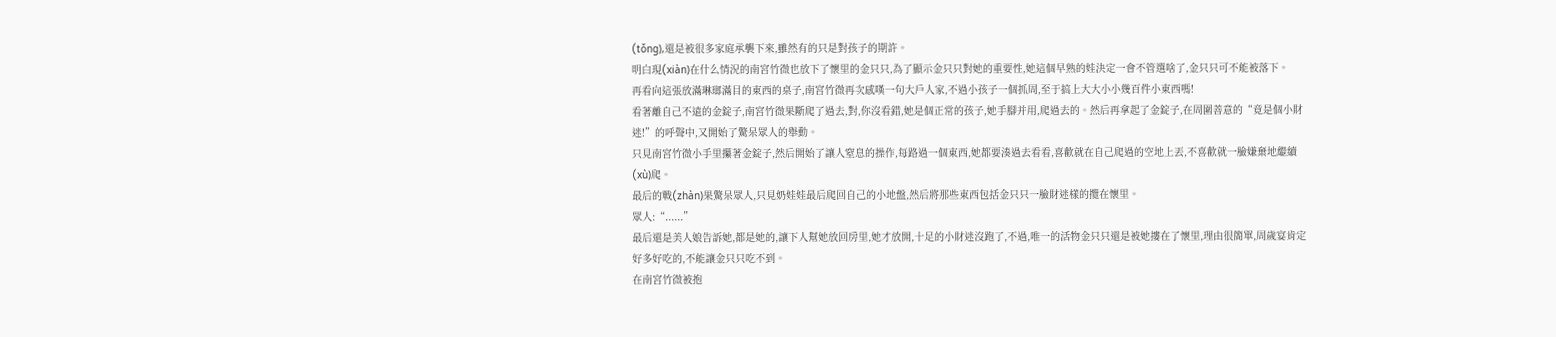(tǒng),還是被很多家庭承襲下來,雖然有的只是對孩子的期許。
明白現(xiàn)在什么情況的南宮竹微也放下了懷里的金只只,為了顯示金只只對她的重要性,她這個早熟的娃決定一會不管選啥了,金只只可不能被落下。
再看向這張放滿琳瑯滿目的東西的桌子,南宮竹微再次感嘆一句大戶人家,不過小孩子一個抓周,至于搞上大大小小幾百件小東西嗎!
看著離自己不遠的金錠子,南宮竹微果斷爬了過去,對,你沒看錯,她是個正常的孩子,她手腳并用,爬過去的。然后再拿起了金錠子,在周圍善意的“竟是個小財迷!”的呼聲中,又開始了驚呆眾人的舉動。
只見南宮竹微小手里攥著金錠子,然后開始了讓人窒息的操作,每路過一個東西,她都要湊過去看看,喜歡就在自己爬過的空地上丟,不喜歡就一臉嫌棄地繼續(xù)爬。
最后的戰(zhàn)果驚呆眾人,只見奶娃娃最后爬回自己的小地盤,然后將那些東西包括金只只一臉財迷樣的攬在懷里。
眾人:“......”
最后還是美人娘告訴她,都是她的,讓下人幫她放回房里,她才放開,十足的小財迷沒跑了,不過,唯一的活物金只只還是被她摟在了懷里,理由很簡單,周歲宴肯定好多好吃的,不能讓金只只吃不到。
在南宮竹微被抱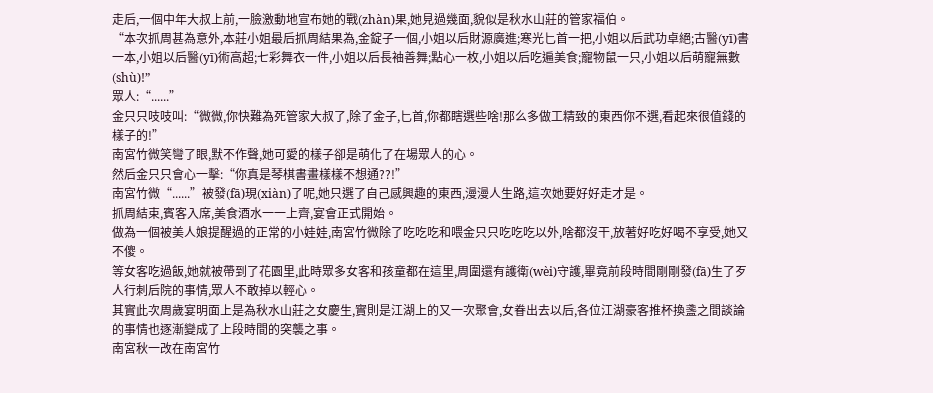走后,一個中年大叔上前,一臉激動地宣布她的戰(zhàn)果,她見過幾面,貌似是秋水山莊的管家福伯。
“本次抓周甚為意外,本莊小姐最后抓周結果為,金錠子一個,小姐以后財源廣進;寒光匕首一把,小姐以后武功卓絕;古醫(yī)書一本,小姐以后醫(yī)術高超;七彩舞衣一件,小姐以后長袖善舞;點心一枚,小姐以后吃遍美食;寵物鼠一只,小姐以后萌寵無數(shù)!”
眾人:“......”
金只只吱吱叫:“微微,你快難為死管家大叔了,除了金子,匕首,你都瞎選些啥!那么多做工精致的東西你不選,看起來很值錢的樣子的!”
南宮竹微笑彎了眼,默不作聲,她可愛的樣子卻是萌化了在場眾人的心。
然后金只只會心一擊:“你真是琴棋書畫樣樣不想通??!”
南宮竹微“......”被發(fā)現(xiàn)了呢,她只選了自己感興趣的東西,漫漫人生路,這次她要好好走才是。
抓周結束,賓客入席,美食酒水一一上齊,宴會正式開始。
做為一個被美人娘提醒過的正常的小娃娃,南宮竹微除了吃吃吃和喂金只只吃吃吃以外,啥都沒干,放著好吃好喝不享受,她又不傻。
等女客吃過飯,她就被帶到了花園里,此時眾多女客和孩童都在這里,周圍還有護衛(wèi)守護,畢竟前段時間剛剛發(fā)生了歹人行刺后院的事情,眾人不敢掉以輕心。
其實此次周歲宴明面上是為秋水山莊之女慶生,實則是江湖上的又一次聚會,女眷出去以后,各位江湖豪客推杯換盞之間談論的事情也逐漸變成了上段時間的突襲之事。
南宮秋一改在南宮竹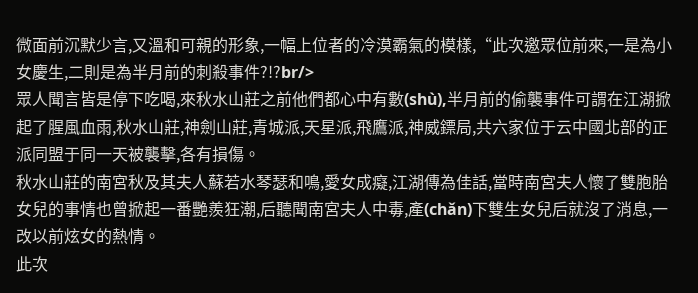微面前沉默少言,又溫和可親的形象,一幅上位者的冷漠霸氣的模樣,“此次邀眾位前來,一是為小女慶生,二則是為半月前的刺殺事件?!?br/>
眾人聞言皆是停下吃喝,來秋水山莊之前他們都心中有數(shù),半月前的偷襲事件可謂在江湖掀起了腥風血雨,秋水山莊,神劍山莊,青城派,天星派,飛鷹派,神威鏢局,共六家位于云中國北部的正派同盟于同一天被襲擊,各有損傷。
秋水山莊的南宮秋及其夫人蘇若水琴瑟和鳴,愛女成癡,江湖傳為佳話,當時南宮夫人懷了雙胞胎女兒的事情也曾掀起一番艷羨狂潮,后聽聞南宮夫人中毒,產(chǎn)下雙生女兒后就沒了消息,一改以前炫女的熱情。
此次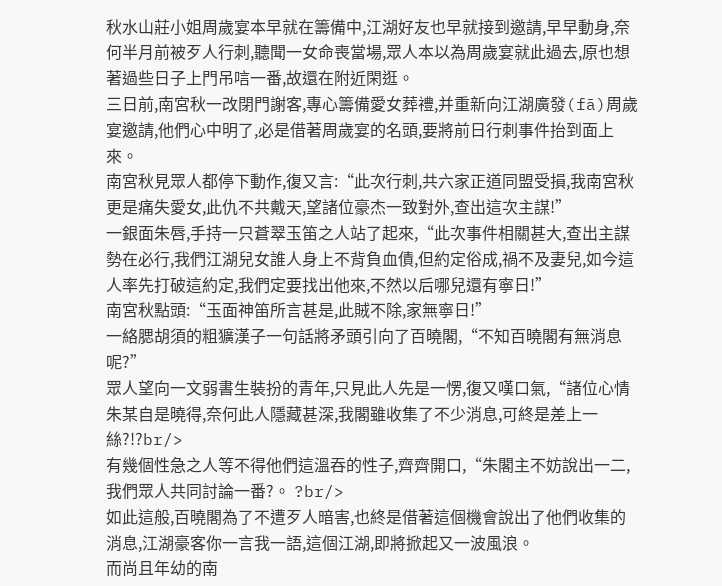秋水山莊小姐周歲宴本早就在籌備中,江湖好友也早就接到邀請,早早動身,奈何半月前被歹人行刺,聽聞一女命喪當場,眾人本以為周歲宴就此過去,原也想著過些日子上門吊唁一番,故還在附近閑逛。
三日前,南宮秋一改閉門謝客,專心籌備愛女葬禮,并重新向江湖廣發(fā)周歲宴邀請,他們心中明了,必是借著周歲宴的名頭,要將前日行刺事件抬到面上來。
南宮秋見眾人都停下動作,復又言:“此次行刺,共六家正道同盟受損,我南宮秋更是痛失愛女,此仇不共戴天,望諸位豪杰一致對外,查出這次主謀!”
一銀面朱唇,手持一只蒼翠玉笛之人站了起來,“此次事件相關甚大,查出主謀勢在必行,我們江湖兒女誰人身上不背負血債,但約定俗成,禍不及妻兒,如今這人率先打破這約定,我們定要找出他來,不然以后哪兒還有寧日!”
南宮秋點頭:“玉面神笛所言甚是,此賊不除,家無寧日!”
一絡腮胡須的粗獷漢子一句話將矛頭引向了百曉閣,“不知百曉閣有無消息呢?”
眾人望向一文弱書生裝扮的青年,只見此人先是一愣,復又嘆口氣,“諸位心情朱某自是曉得,奈何此人隱藏甚深,我閣雖收集了不少消息,可終是差上一絲?!?br/>
有幾個性急之人等不得他們這溫吞的性子,齊齊開口,“朱閣主不妨說出一二,我們眾人共同討論一番?。 ?br/>
如此這般,百曉閣為了不遭歹人暗害,也終是借著這個機會說出了他們收集的消息,江湖豪客你一言我一語,這個江湖,即將掀起又一波風浪。
而尚且年幼的南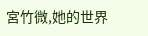宮竹微,她的世界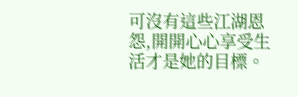可沒有這些江湖恩怨,開開心心享受生活才是她的目標。